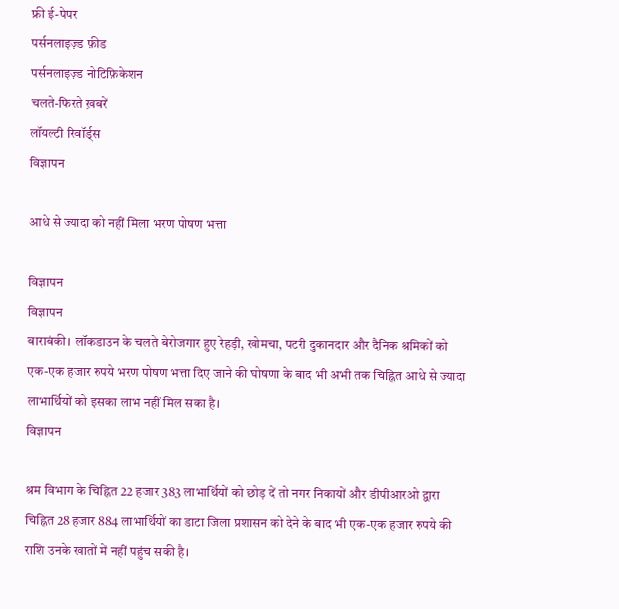फ्री ई-पेपर
पर्सनलाइज़्ड फ़ीड
पर्सनलाइज़्ड नोटिफ़िकेशन
चलते-फिरते ख़बरें
लॉयल्टी रिवॉर्ड्स
विज्ञापन

आधे से ज्यादा को नहीं मिला भरण पोषण भत्ता

विज्ञापन
विज्ञापन
बाराबंकी। लॉकडाउन के चलते बेरोजगार हुए रेहड़ी, खोमचा, पटरी दुकानदार और दैनिक श्रमिकों को एक-एक हजार रुपये भरण पोषण भत्ता दिए जाने की घोषणा के बाद भी अभी तक चिह्नित आधे से ज्यादा लाभार्थियों को इसका लाभ नहीं मिल सका है।
विज्ञापन

श्रम विभाग के चिह्नित 22 हजार 383 लाभार्थियों को छोड़ दें तो नगर निकायों और डीपीआरओ द्वारा चिह्नित 28 हजार 884 लाभार्थियों का डाटा जिला प्रशासन को देने के बाद भी एक-एक हजार रुपये की राशि उनके खातों में नहीं पहुंच सकी है।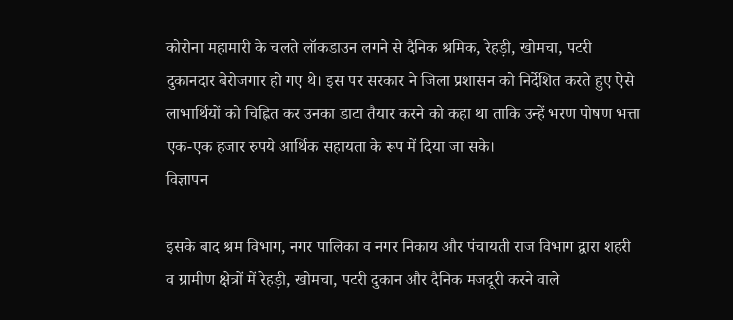कोरोना महामारी के चलते लॉकडाउन लगने से दैनिक श्रमिक, रेहड़ी, खोमचा, पटरी दुकानदार बेरोजगार हो गए थे। इस पर सरकार ने जिला प्रशासन को निर्देशित करते हुए ऐसे लाभार्थियों को चिह्नित कर उनका डाटा तैयार करने को कहा था ताकि उन्हें भरण पोषण भत्ता एक-एक हजार रुपये आर्थिक सहायता के रूप में दिया जा सके।
विज्ञापन

इसके बाद श्रम विभाग, नगर पालिका व नगर निकाय और पंचायती राज विभाग द्वारा शहरी व ग्रामीण क्षेत्रों में रेहड़ी, खोमचा, पटरी दुकान और दैनिक मजदूरी करने वाले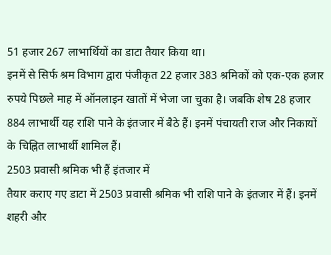51 हजार 267 लाभार्थियों का डाटा तैयार किया था।
इनमें से सिर्फ श्रम विभाग द्वारा पंजीकृत 22 हजार 383 श्रमिकों को एक-एक हजार रुपये पिछले माह में ऑनलाइन खातों में भेजा जा चुका है। जबकि शेष 28 हजार 884 लाभार्थी यह राशि पाने के इंतजार में बैठे हैं। इनमें पंचायती राज और निकायों के चिह्नित लाभार्थी शामिल हैं।
2503 प्रवासी श्रमिक भी हैं इंतजार में
तैयार कराए गए डाटा में 2503 प्रवासी श्रमिक भी राशि पाने के इंतजार में हैं। इनमें शहरी और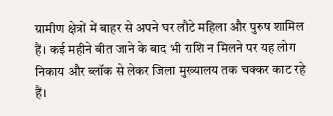ग्रामीण क्षेत्रों में बाहर से अपने घर लौटे महिला और पुरुष शामिल हैं। कई महीने बीत जाने के बाद भी राशि न मिलने पर यह लोग निकाय और ब्लॉक से लेकर जिला मुख्यालय तक चक्कर काट रहे हैं।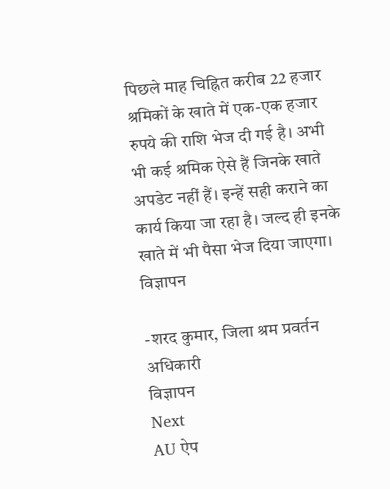पिछले माह चिह्नित करीब 22 हजार श्रमिकों के खाते में एक-एक हजार रुपये की राशि भेज दी गई है। अभी भी कई श्रमिक ऐसे हैं जिनके खाते अपडेट नहीं हैं। इन्हें सही कराने का कार्य किया जा रहा है। जल्द ही इनके खाते में भी पैसा भेज दिया जाएगा।
विज्ञापन

-शरद कुमार, जिला श्रम प्रवर्तन अधिकारी
विज्ञापन
Next
AU ऐप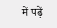में पढ़ें